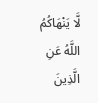لَّا يَنْهَاكُمُ اللَّهُ عَنِ الَّذِينَ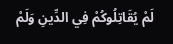لَمْ يُقَاتِلُوكُمْ فِي الدِّينِ وَلَمْ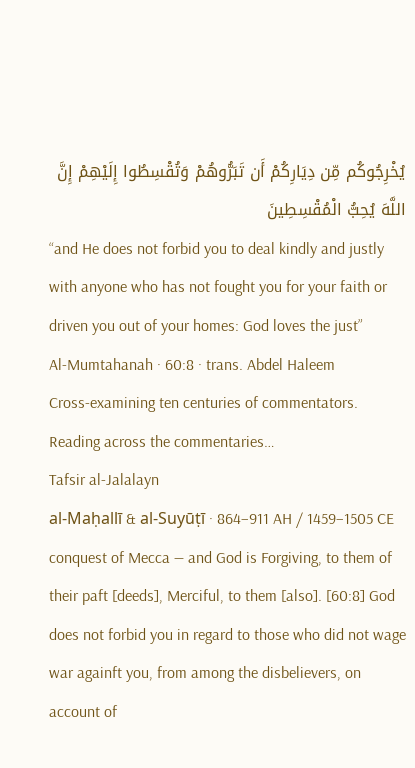يُخْرِجُوكُم مِّن دِيَارِكُمْ أَن تَبَرُّوهُمْ وَتُقْسِطُوا إِلَيْهِمْ إِنَّ اللَّهَ يُحِبُّ الْمُقْسِطِينَ
“and He does not forbid you to deal kindly and justly with anyone who has not fought you for your faith or driven you out of your homes: God loves the just”
Al-Mumtahanah · 60:8 · trans. Abdel Haleem
Cross-examining ten centuries of commentators.
Reading across the commentaries…
Tafsir al-Jalalayn
al-Maḥallī & al-Suyūṭī · 864–911 AH / 1459–1505 CE
conquest of Mecca — and God is Forgiving, to them of their paft [deeds], Merciful, to them [also]. [60:8] God does not forbid you in regard to those who did not wage war againft you, from among the disbelievers, on account of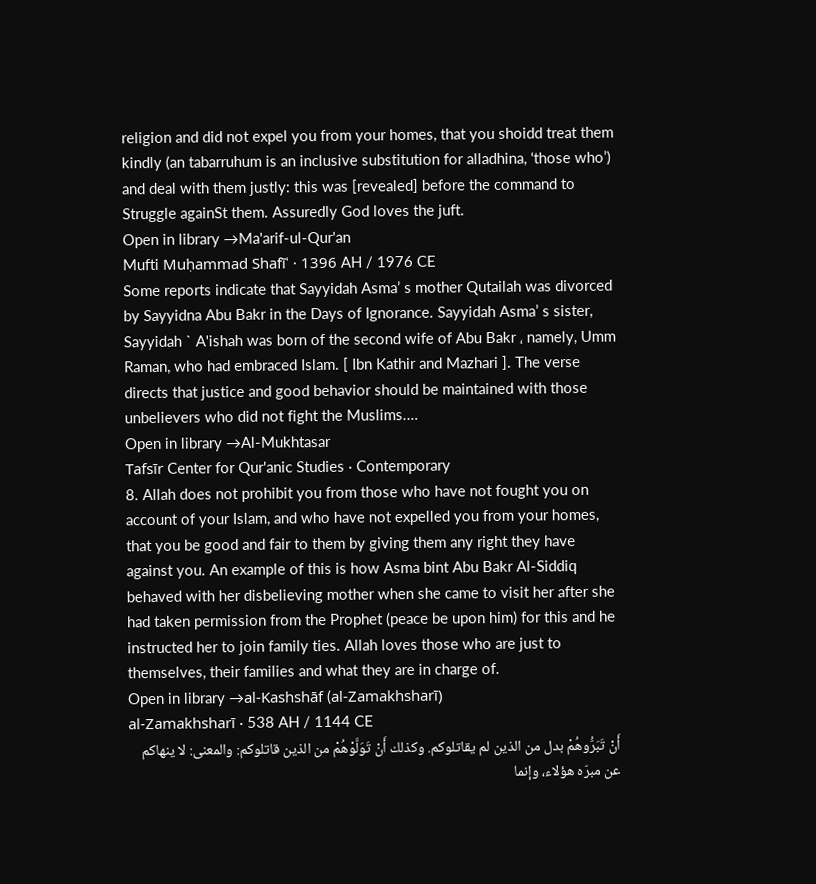religion and did not expel you from your homes, that you shoidd treat them kindly (an tabarruhum is an inclusive substitution for alladhina, ‘those who’) and deal with them justly: this was [revealed] before the command to Struggle againSt them. Assuredly God loves the juft.
Open in library →Ma'arif-ul-Qur'an
Mufti Muḥammad Shafīʿ · 1396 AH / 1976 CE
Some reports indicate that Sayyidah Asma’ s mother Qutailah was divorced by Sayyidna Abu Bakr in the Days of Ignorance. Sayyidah Asma’ s sister, Sayyidah ` A'ishah was born of the second wife of Abu Bakr ، namely, Umm Raman, who had embraced Islam. [ Ibn Kathir and Mazhari ]. The verse directs that justice and good behavior should be maintained with those unbelievers who did not fight the Muslims.…
Open in library →Al-Mukhtasar
Tafsīr Center for Qur'anic Studies · Contemporary
8. Allah does not prohibit you from those who have not fought you on account of your Islam, and who have not expelled you from your homes, that you be good and fair to them by giving them any right they have against you. An example of this is how Asma bint Abu Bakr Al-Siddiq behaved with her disbelieving mother when she came to visit her after she had taken permission from the Prophet (peace be upon him) for this and he instructed her to join family ties. Allah loves those who are just to themselves, their families and what they are in charge of.
Open in library →al-Kashshāf (al-Zamakhsharī)
al-Zamakhsharī · 538 AH / 1144 CE
أَنْ تَبَرُّوهُمْ بدل من الذين لم يقاتلوكم. وكذلك أَنْ تَوَلَّوْهُمْ من الذين قاتلوكم: والمعنى: لا ينهاكم عن مبرّه هؤلاء، وإنما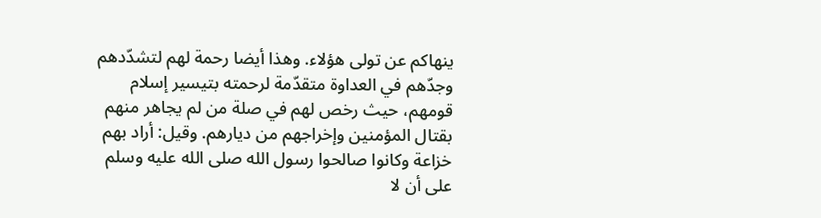ينهاكم عن تولى هؤلاء. وهذا أيضا رحمة لهم لتشدّدهم وجدّهم في العداوة متقدّمة لرحمته بتيسير إسلام قومهم، حيث رخص لهم في صلة من لم يجاهر منهم بقتال المؤمنين وإخراجهم من ديارهم. وقيل: أراد بهم خزاعة وكانوا صالحوا رسول الله صلى الله عليه وسلم على أن لا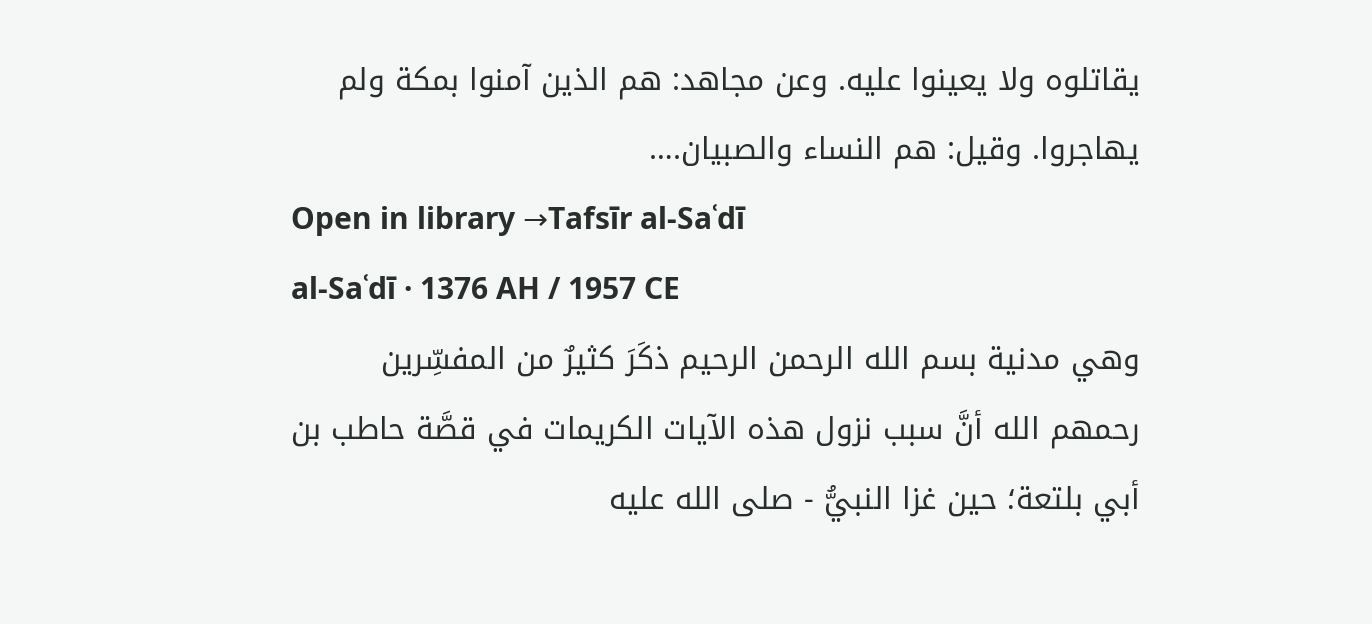يقاتلوه ولا يعينوا عليه. وعن مجاهد: هم الذين آمنوا بمكة ولم يهاجروا. وقيل: هم النساء والصبيان.…
Open in library →Tafsīr al-Saʿdī
al-Saʿdī · 1376 AH / 1957 CE
وهي مدنية بسم الله الرحمن الرحيم ذكَرَ كثيرٌ من المفسِّرين رحمهم الله أنَّ سبب نزول هذه الآيات الكريمات في قصَّة حاطب بن أبي بلتعة؛ حين غزا النبيُّ - صلى الله عليه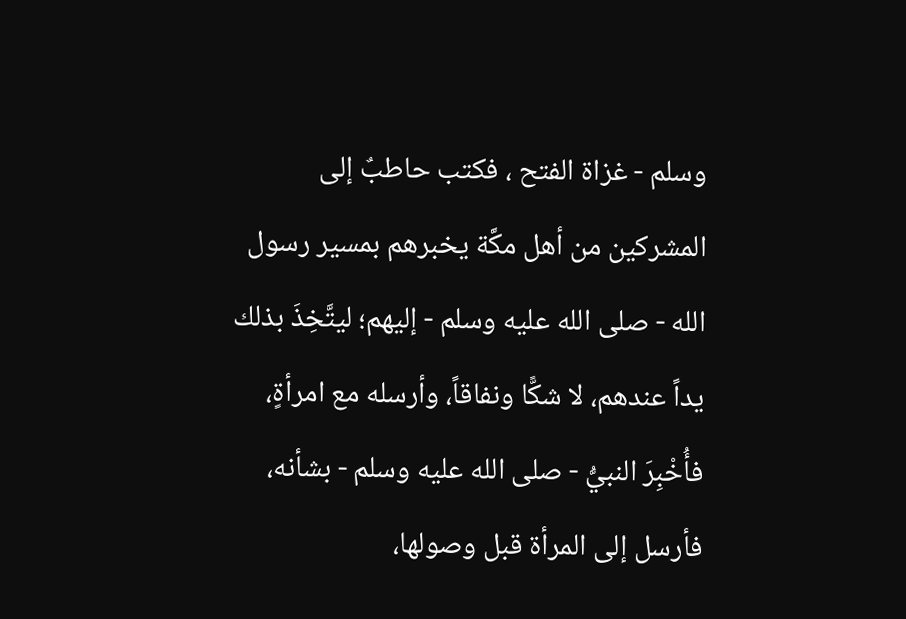وسلم - غزاة الفتح ، فكتب حاطبٌ إلى المشركين من أهل مكَّة يخبرهم بمسير رسول الله - صلى الله عليه وسلم - إليهم؛ ليتَّخِذَ بذلك يداً عندهم، لا شكًّا ونفاقاً، وأرسله مع امرأةٍ، فأُخْبِرَ النبيُّ - صلى الله عليه وسلم - بشأنه، فأرسل إلى المرأة قبل وصولها،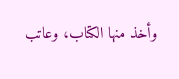وأخذ منها الكتاب، وعاتب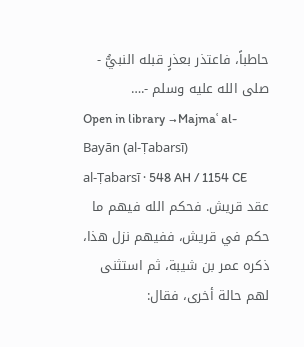حاطباً، فاعتذر بعذرٍ قبله النبيُّ - صلى الله عليه وسلم -.…
Open in library →Majmaʿ al-Bayān (al-Ṭabarsī)
al-Ṭabarsī · 548 AH / 1154 CE
عقد قريش. فحكم الله فيهم ما حكم في قريش، ففيهم نزل هذا، ذكره عمر بن شيبة، ثم استثنى لهم حالة أخرى، فقال: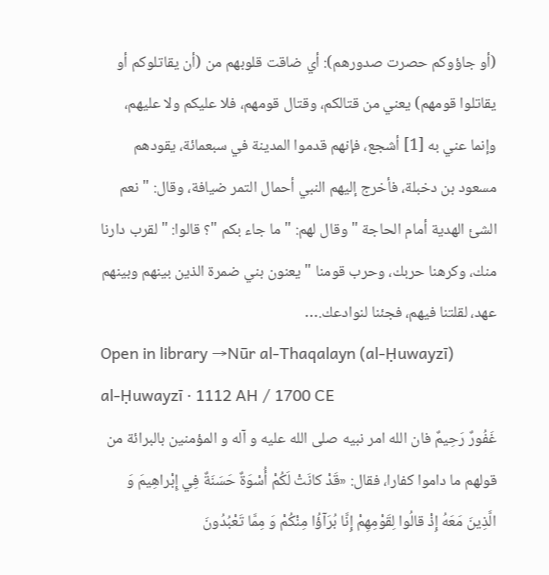(أو جاؤوكم حصرت صدورهم): أي ضاقت قلوبهم من (أن يقاتلوكم أو يقاتلوا قومهم) يعني من قتالكم، وقتال قومهم، فلا عليكم ولا عليهم، وإنما عني به [1] أشجع، فإنهم قدموا المدينة في سبعمائة، يقودهم مسعود بن دخبلة، فأخرج إليهم النبي أحمال التمر ضيافة، وقال: " نعم الشئ الهدية أمام الحاجة " وقال لهم: " ما جاء بكم "؟ قالوا: " لقرب دارنا منك، وكرهنا حربك، وحرب قومنا " يعنون بني ضمرة الذين بينهم وبينهم عهد، لقلتنا فيهم، فجئنا لنوادعك.…
Open in library →Nūr al-Thaqalayn (al-Ḥuwayzī)
al-Ḥuwayzī · 1112 AH / 1700 CE
غَفُورٌ رَحِيمٌ‌ فان الله امر نبيه صلى الله عليه و آله و المؤمنين بالبرائة من قولهم ما داموا كفارا، فقال: «قَدْ كانَتْ لَكُمْ أُسْوَةٌ حَسَنَةٌ فِي إِبْراهِيمَ وَ الَّذِينَ مَعَهُ إِذْ قالُوا لِقَوْمِهِمْ إِنَّا بُرَآؤُا مِنْكُمْ وَ مِمَّا تَعْبُدُونَ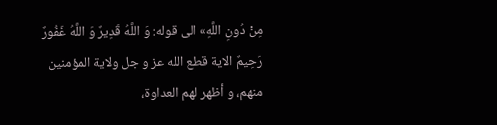مِنْ دُونِ اللَّهِ» الى قوله: وَ اللَّهُ قَدِيرٌ وَ اللَّهُ غَفُورٌ رَحِيمٌ‌ الاية قطع الله عز و جل ولاية المؤمنين منهم، و أظهر لهم العداوة،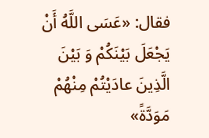فقال: «عَسَى اللَّهُ أَنْ يَجْعَلَ بَيْنَكُمْ وَ بَيْنَ الَّذِينَ عادَيْتُمْ مِنْهُمْ مَوَدَّةً»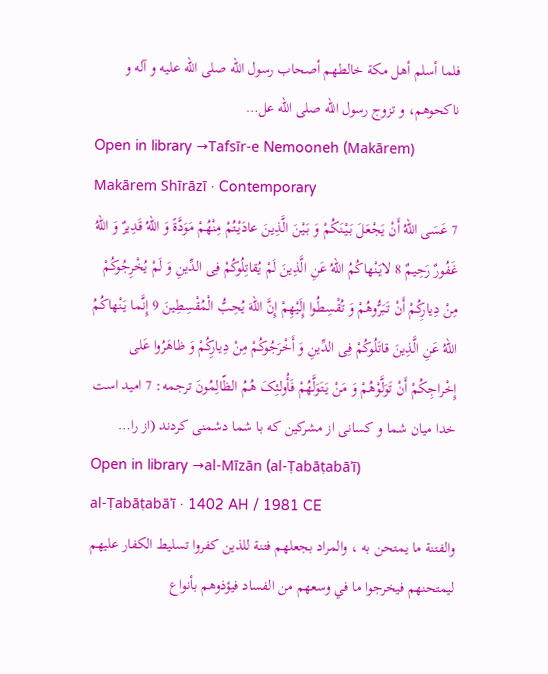فلما أسلم أهل مكة خالطهم أصحاب رسول الله صلى الله عليه و آله و ناكحوهم، و تزوج رسول الله صلى الله عل…
Open in library →Tafsīr-e Nemooneh (Makārem)
Makārem Shīrāzī · Contemporary
7 عَسَى اللّهُ أَنْ یَجْعَلَ بَیْنَکُمْ وَ بَیْنَ الَّذِینَ عادَیْتُمْ مِنْهُمْ مَوَدَّةً وَ اللّهُ قَدِیرٌ وَ اللّهُ غَفُورٌ رَحِیمٌ 8 لایَنْهاکُمُ اللّهُ عَنِ الَّذِینَ لَمْ یُقاتِلُوکُمْ فِی الدِّینِ وَ لَمْ یُخْرِجُوکُمْ مِنْ دِیارِکُمْ أَنْ تَبَرُّوهُمْ وَ تُقْسِطُوا إِلَیْهِمْ إِنَّ اللّهَ یُحِبُّ الْمُقْسِطِینَ 9 إِنَّما یَنْهاکُمُ اللّهُ عَنِ الَّذِینَ قاتَلُوکُمْ فِی الدِّینِ وَ أَخْرَجُوکُمْ مِنْ دِیارِکُمْ وَ ظاهَرُوا عَلى إِخْراجِکُمْ أَنْ تَوَلَّوْهُمْ وَ مَنْ یَتَوَلَّهُمْ فَأُولئِکَ هُمُ الظّالِمُونَ ترجمه: 7 امید است خدا میان شما و کسانى از مشرکین که با شما دشمنى کردند (از را…
Open in library →al-Mīzān (al-Ṭabāṭabāʾī)
al-Ṭabāṭabāʾī · 1402 AH / 1981 CE
والفتنة ما يمتحن به ، والمراد بجعلهم فتنة للذين كفروا تسليط الكفار عليهم ليمتحنهم فيخرجوا ما في وسعهم من الفساد فيؤذوهم بأنواع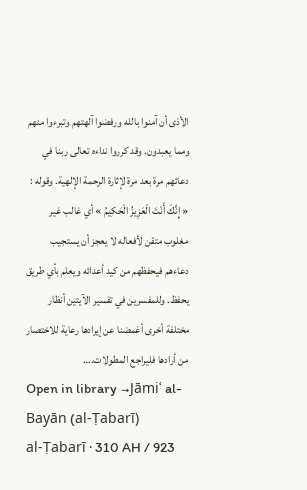الأذى أن آمنوا بالله ورفضوا آلهتهم وتبرءوا منهم ومما يعبدون. وقد كرروا نداءه تعالى ربنا في دعائهم مرة بعد مرة لإثارة الرحمة الإلهية. وقوله : « إِنَّكَ أَنْتَ الْعَزِيزُ الْحَكِيمُ » أي غالب غير مغلوب متقن لأفعاله لا يعجز أن يستجيب دعاءهم فيحفظهم من كيد أعدائه ويعلم بأي طريق يحفظ. وللمفسرين في تفسير الآيتين أنظار مختلفة أخرى أغمضنا عن إيرادها رعاية للاختصار من أرادها فليراجع المطولات.…
Open in library →Jāmiʿ al-Bayān (al-Ṭabarī)
al-Ṭabarī · 310 AH / 923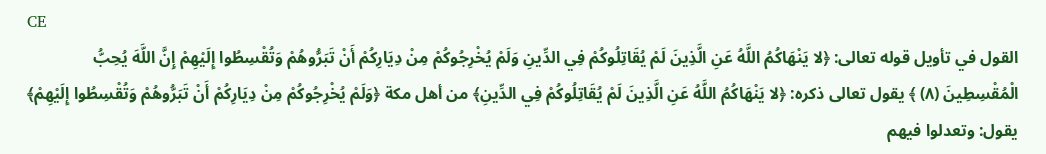CE
القول في تأويل قوله تعالى: ﴿لا يَنْهَاكُمُ اللَّهُ عَنِ الَّذِينَ لَمْ يُقَاتِلُوكُمْ فِي الدِّينِ وَلَمْ يُخْرِجُوكُمْ مِنْ دِيَارِكُمْ أَنْ تَبَرُّوهُمْ وَتُقْسِطُوا إِلَيْهِمْ إِنَّ اللَّهَ يُحِبُّ الْمُقْسِطِينَ (٨) ﴾ يقول تعالى ذكره: ﴿لا يَنْهَاكُمُ اللَّهُ عَنِ الَّذِينَ لَمْ يُقَاتِلُوكُمْ فِي الدِّينِ﴾ من أهل مكة ﴿وَلَمْ يُخْرِجُوكُمْ مِنْ دِيَارِكُمْ أَنْ تَبَرُّوهُمْ وَتُقْسِطُوا إِلَيْهِمْ﴾ يقول: وتعدلوا فيهم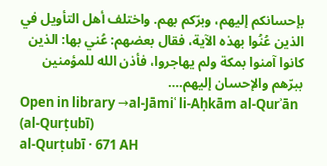بإحسانكم إليهم، وبرّكم بهم. واختلف أهل التأويل في الذين عُنُوا بهذه الآية، فقال بعضهم: عُني بها: الذين كانوا آمنوا بمكة ولم يهاجروا، فأذن الله للمؤمنين ببرّهم والإحسان إليهم.…
Open in library →al-Jāmiʿ li-Aḥkām al-Qurʾān (al-Qurṭubī)
al-Qurṭubī · 671 AH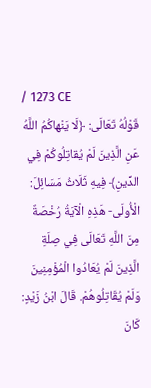/ 1273 CE
قَوْلُهُ تَعَالَى: ﴿لَا يَنْهاكُمُ اللَّهُ عَنِ الَّذِينَ لَمْ يُقاتِلُوكُمْ فِي الدِّينِ﴾ فِيهِ ثَلَاثُ مَسَائِلَ: الْأُولَى- هَذِهِ الْآيَةُ رُخْصَةٌ مِنَ اللَّهِ تَعَالَى فِي صِلَةِ الَّذِينَ لَمْ يُعَادُوا الْمُؤْمِنِينَ وَلَمْ يُقَاتِلُوهُمْ. قَالَ ابْنُ زَيْدٍ: كَانَ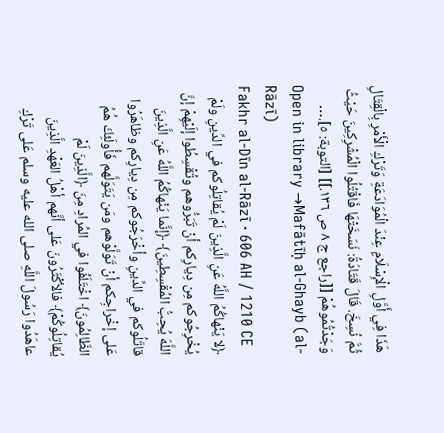هَذَا فِي أَوَّلِ الْإِسْلَامِ عِنْدَ الْمُوَادَعَةِ وَتَرْكِ الْأَمْرِ بِالْقِتَالِ ثُمَّ نُسِخَ. قَالَ قَتَادَةُ: نَسَخَتْهَا فَاقْتُلُوا الْمُشْرِكِينَ حَيْثُ وَجَدْتُمُوهُمْ [[راجع ج ٨ ص ١٣٦.]] [التوبة: ٥].…
Open in library →Mafātīḥ al-Ghayb (al-Rāzī)
Fakhr al-Dīn al-Rāzī · 606 AH / 1210 CE
﴿لا يَنْهاكُمُ اللَّهُ عَنِ الَّذِينَ لَمْ يُقاتِلُوكم في الدِّينِ ولَمْ يُخْرِجُوكم مِن دِيارِكم أنْ تَبَرُّوهم وتُقْسِطُوا إلَيْهِمْ إنَّ اللَّهَ يُحِبُّ المُقْسِطِينَ﴾ ﴿إنَّما يَنْهاكُمُ اللَّهُ عَنِ الَّذِينَ قاتَلُوكم في الدِّينِ وأخْرَجُوكم مِن دِيارِكم وظاهَرُوا عَلى إخْراجِكم أنْ تَوَلَّوْهم ومَن يَتَوَلَّهم فَأُولَئِكَ هُمُ الظّالِمُونَ﴾ اخْتَلَفُوا في المُرادِ مِنَ ﴿الَّذِينَ لَمْ يُقاتِلُوكُمْ﴾ فالأكْثَرُونَ عَلى أنَّهم أهْلُ العَهْدِ الَّذِينَ عاهَدُوا رَسُولَ اللَّهِ صلى الله عليه وسلم عَلى تَرْكِ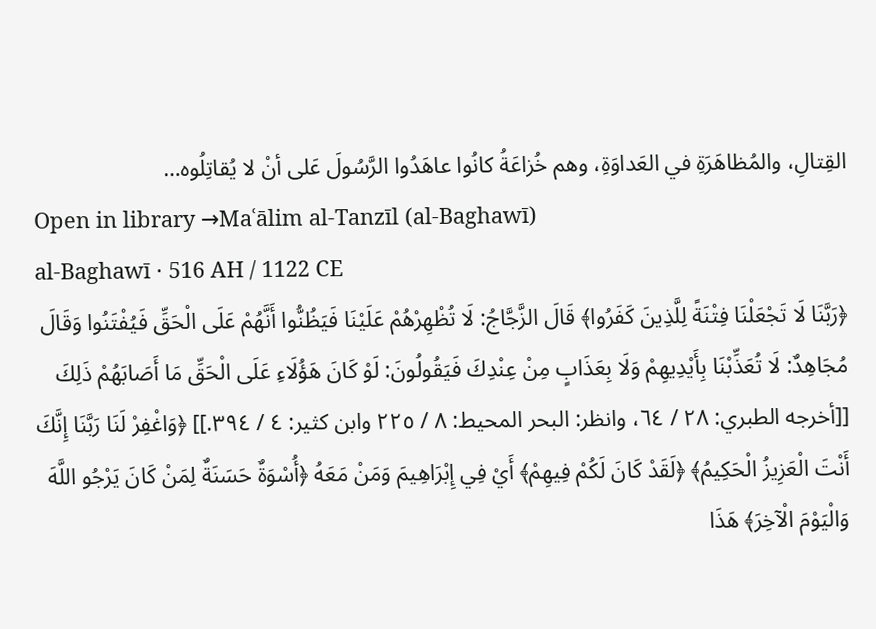القِتالِ، والمُظاهَرَةِ في العَداوَةِ، وهم خُزاعَةُ كانُوا عاهَدُوا الرَّسُولَ عَلى أنْ لا يُقاتِلُوه…
Open in library →Maʿālim al-Tanzīl (al-Baghawī)
al-Baghawī · 516 AH / 1122 CE
﴿رَبَّنَا لَا تَجْعَلْنَا فِتْنَةً لِلَّذِينَ كَفَرُوا﴾ قَالَ الزَّجَّاجُ: لَا تُظْهِرْهُمْ عَلَيْنَا فَيَظُنُّوا أَنَّهُمْ عَلَى الْحَقِّ فَيُفْتَنُوا وَقَالَ مُجَاهِدٌ: لَا تُعَذِّبْنَا بِأَيْدِيهِمْ وَلَا بِعَذَابٍ مِنْ عِنْدِكَ فَيَقُولُونَ: لَوْ كَانَ هَؤُلَاءِ عَلَى الْحَقِّ مَا أَصَابَهُمْ ذَلِكَ [[أخرجه الطبري: ٢٨ / ٦٤، وانظر: البحر المحيط: ٨ / ٢٢٥ وابن كثير: ٤ / ٣٩٤.]] ﴿وَاغْفِرْ لَنَا رَبَّنَا إِنَّكَ أَنْتَ الْعَزِيزُ الْحَكِيمُ﴾ ﴿لَقَدْ كَانَ لَكُمْ فِيهِمْ﴾ أَيْ فِي إِبْرَاهِيمَ وَمَنْ مَعَهُ ﴿أُسْوَةٌ حَسَنَةٌ لِمَنْ كَانَ يَرْجُو اللَّهَ وَالْيَوْمَ الْآخِرَ﴾ هَذَا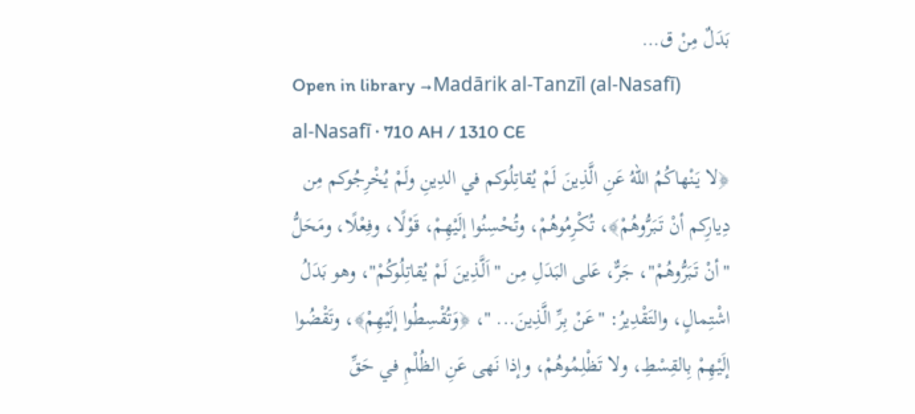بَدَلٌ مِنْ ق…
Open in library →Madārik al-Tanzīl (al-Nasafī)
al-Nasafī · 710 AH / 1310 CE
﴿لا يَنْهاكُمُ اللهُ عَنِ الَّذِينَ لَمْ يُقاتِلُوكم في الدِينِ ولَمْ يُخْرِجُوكم مِن دِيارِكم أنْ تَبَرُّوهُمْ﴾، تُكْرِمُوهُمْ، وتُحْسِنُوا إلَيْهِمْ، قَوْلًا، وفِعْلًا، ومَحَلُّ "أنْ تَبَرُّوهُمْ"، جَرٌّ، عَلى البَدَلِ مِن "اَلَّذِينَ لَمْ يُقاتِلُوكُمْ"، وهو بَدَلُ اشْتِمالٍ، والتَقْدِيرُ: "عَنْ بِرِّ الَّذِينَ... "، ﴿وَتُقْسِطُوا إلَيْهِمْ﴾، وتَقْضُوا إلَيْهِمْ بِالقِسْطِ، ولا تَظْلِمُوهُمْ، وإذا نَهى عَنِ الظُلْمِ في حَقِّ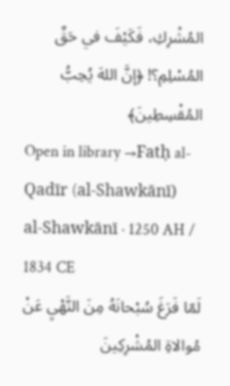المُشْرِكِ، فَكَيْفَ في حَقِّ المُسْلِمِ؟! ﴿إنَّ اللهَ يُحِبُّ المُقْسِطِينَ﴾
Open in library →Fatḥ al-Qadīr (al-Shawkānī)
al-Shawkānī · 1250 AH / 1834 CE
لَمّا فَرَغَ سُبْحانَهُ مِنَ النَّهْيِ عَنْ مُوالاةِ المُشْرِكِينَ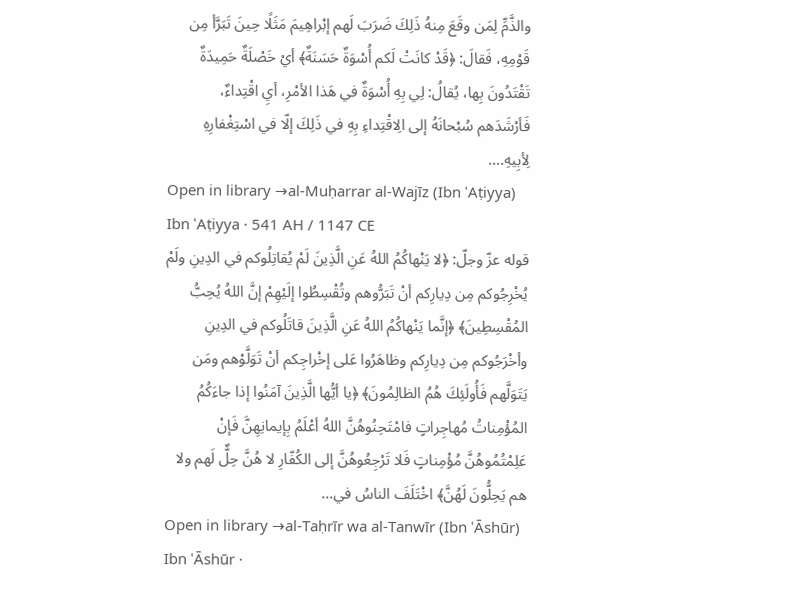والذَّمِّ لِمَن وقَعَ مِنهُ ذَلِكَ ضَرَبَ لَهم إبْراهِيمَ مَثَلًا حِينَ تَبَرَّأ مِن قَوْمِهِ، فَقالَ: ﴿قَدْ كانَتْ لَكم أُسْوَةٌ حَسَنَةٌ﴾ أيْ خَصْلَةٌ حَمِيدَةٌ تَقْتَدُونَ بِها، يُقالُ: لِي بِهِ أُسْوَةٌ في هَذا الأمْرِ، أيِ اقْتِداءٌ، فَأرْشَدَهم سُبْحانَهُ إلى الِاقْتِداءِ بِهِ في ذَلِكَ إلّا في اسْتِغْفارِهِ لِأبِيهِ.…
Open in library →al-Muḥarrar al-Wajīz (Ibn ʿAṭiyya)
Ibn ʿAṭiyya · 541 AH / 1147 CE
قوله عزّ وجلّ: ﴿لا يَنْهاكُمُ اللهُ عَنِ الَّذِينَ لَمْ يُقاتِلُوكم في الدِينِ ولَمْ يُخْرِجُوكم مِن دِيارِكم أنْ تَبَرُّوهم وتُقْسِطُوا إلَيْهِمْ إنَّ اللهُ يُحِبُّ المُقْسِطِينَ﴾ ﴿إنَّما يَنْهاكُمُ اللهُ عَنِ الَّذِينَ قاتَلُوكم في الدِينِ وأخْرَجُوكم مِن دِيارِكم وظاهَرُوا عَلى إخْراجِكم أنْ تَوَلَّوْهم ومَن يَتَوَلَّهم فَأُولَئِكَ هُمُ الظالِمُونَ﴾ ﴿يا أيُّها الَّذِينَ آمَنُوا إذا جاءَكُمُ المُؤْمِناتُ مُهاجِراتٍ فامْتَحِنُوهُنَّ اللهُ أعْلَمُ بِإيمانِهِنَّ فَإنْ عَلِمْتُمُوهُنَّ مُؤْمِناتٍ فَلا تَرْجِعُوهُنَّ إلى الكُفّارِ لا هُنَّ حِلٌّ لَهم ولا هم يَحِلُّونَ لَهُنَّ﴾ اخْتَلَفَ الناسُ في…
Open in library →al-Taḥrīr wa al-Tanwīr (Ibn ʿĀshūr)
Ibn ʿĀshūr ·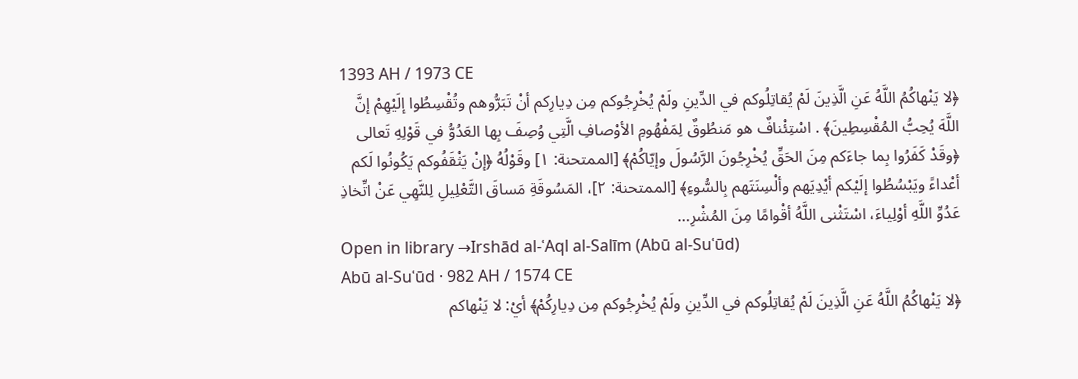1393 AH / 1973 CE
﴿لا يَنْهاكُمُ اللَّهُ عَنِ الَّذِينَ لَمْ يُقاتِلُوكم في الدِّينِ ولَمْ يُخْرِجُوكم مِن دِيارِكم أنْ تَبَرُّوهم وتُقْسِطُوا إلَيْهِمْ إنَّ اللَّهَ يُحِبُّ المُقْسِطِينَ﴾ . اسْتِئْنافٌ هو مَنطُوقٌ لِمَفْهُومِ الأوْصافِ الَّتِي وُصِفَ بِها العَدُوُّ في قَوْلِهِ تَعالى ﴿وقَدْ كَفَرُوا بِما جاءَكم مِنَ الحَقِّ يُخْرِجُونَ الرَّسُولَ وإيّاكُمْ﴾ [الممتحنة: ١] وقَوْلُهُ ﴿إنْ يَثْقَفُوكم يَكُونُوا لَكم أعْداءً ويَبْسُطُوا إلَيْكم أيْدِيَهم وألْسِنَتَهم بِالسُّوءِ﴾ [الممتحنة: ٢]، المَسُوقَةِ مَساقَ التَّعْلِيلِ لِلنَّهِي عَنْ اتِّخاذِ عَدُوِّ اللَّهِ أوْلِياءَ، اسْتَثْنى اللَّهُ أقْوامًا مِنَ المُشْرِ…
Open in library →Irshād al-ʿAql al-Salīm (Abū al-Suʿūd)
Abū al-Suʿūd · 982 AH / 1574 CE
﴿لا يَنْهاكُمُ اللَّهُ عَنِ الَّذِينَ لَمْ يُقاتِلُوكم في الدِّينِ ولَمْ يُخْرِجُوكم مِن دِيارِكُمْ﴾ أيْ: لا يَنْهاكم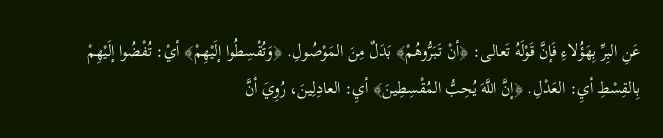عَنِ البِرِّ بِهَؤُلاءِ فَإنَّ قَوْلَهُ تَعالى: ﴿أنْ تَبَرُّوهُمْ﴾ بَدَلٌ مِنَ المَوْصُولِ. ﴿وَتُقْسِطُوا إلَيْهِمْ﴾ أيْ: تُفْضُوا إلَيْهِمْ بِالقِسْطِ أيِ: العَدْلِ. ﴿إنَّ اللَّهَ يُحِبُّ المُقْسِطِينَ﴾ أيِ: العادِلِينَ، رُوِيَ أنَّ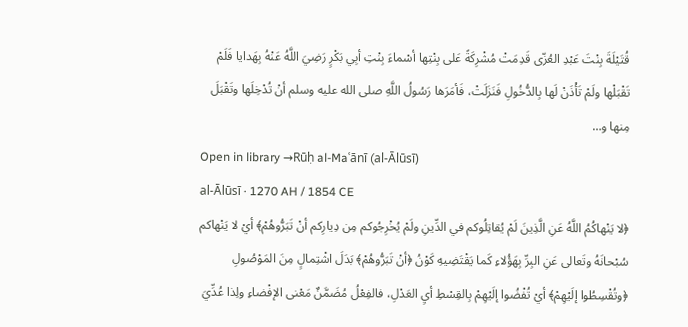قُتَيْلَةَ بِنْتَ عَبْدِ العُزّى قَدِمَتْ مُشْرِكَةً عَلى بِنْتِها أسْماءَ بِنْتِ أبِي بَكْرٍ رَضِيَ اللَّهُ عَنْهُ بِهَدايا فَلَمْ تَقْبَلْها ولَمْ تَأْذَنْ لَها بِالدُّخُولِ فَنَزَلَتْ، فَأمَرَها رَسُولُ اللَّهِ صلى الله عليه وسلم أنْ تُدْخِلَها وتَقْبَلَ مِنها و…
Open in library →Rūḥ al-Maʿānī (al-Ālūsī)
al-Ālūsī · 1270 AH / 1854 CE
﴿لا يَنْهاكُمُ اللَّهُ عَنِ الَّذِينَ لَمْ يُقاتِلُوكم في الدِّينِ ولَمْ يُخْرِجُوكم مِن دِيارِكم أنْ تَبَرُّوهُمْ﴾ أيْ لا يَنْهاكم سُبْحانَهُ وتَعالى عَنِ البِرِّ بِهَؤُلاءِ كَما يَقْتَضِيهِ كَوْنُ ﴿أنْ تَبَرُّوهُمْ﴾ بَدَلَ اشْتِمالٍ مِنَ المَوْصُولِ ﴿وتُقْسِطُوا إلَيْهِمْ﴾ أيْ تُفْضُوا إلَيْهِمْ بِالقِسْطِ أيِ العَدْلِ، فالفِعْلُ مُضَمَّنٌ مَعْنى الإفْضاءِ ولِذا عُدِّيَ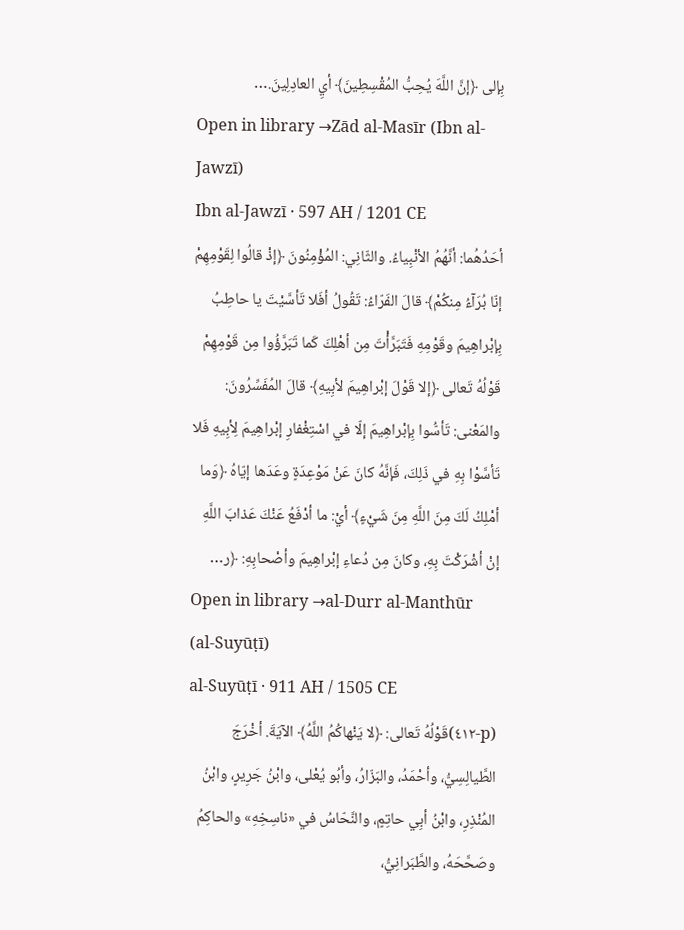بِإلى ﴿إنَّ اللَّهَ يُحِبُّ المُقْسِطِينَ﴾ أيِ العادِلِينَ.…
Open in library →Zād al-Masīr (Ibn al-Jawzī)
Ibn al-Jawzī · 597 AH / 1201 CE
أحَدُهُما: أنَّهُمُ الأنْبِياءُ. والثّانِي: المُؤْمِنُونَ ﴿إذْ قالُوا لِقَوْمِهِمْ إنّا بُرَآءُ مِنكُمْ﴾ قالَ الفَرّاءُ: تَقُولُ أفَلا تَأسَّيْتَ يا حاطِبُ بِإبْراهِيمَ وقَوْمِهِ فَتَبَرَّأْتَ مِن أهْلِكَ كَما تَبَرَّؤُوا مِن قَوْمِهِمْ قَوْلُهُ تَعالى ﴿إلا قَوْلَ إبْراهِيمَ لأبِيهِ﴾ قالَ المُفَسِّرُونَ: والمَعْنى: تَأسُّوا بِإبْراهِيمَ إلّا في اسْتِغْفارِ إبْراهِيمَ لِأبِيهِ فَلا تَأسَّوْا بِهِ في ذَلِكَ، فَإنَّهُ كانَ عَنْ مَوْعِدَةٍ وعَدَها إيّاهُ ﴿وَما أمْلِكُ لَكَ مِنَ اللَّهِ مِنَ شَيْءٍ﴾ أيْ: ما أدْفَعُ عَنْكَ عَذابَ اللَّهِ إنْ أشْرَكْتَ بِهِ، وكانَ مِن دُعاءِ إبْراهِيمَ وأصْحابِهِ: ﴿ر…
Open in library →al-Durr al-Manthūr (al-Suyūṭī)
al-Suyūṭī · 911 AH / 1505 CE
(p-٤١٢)قَوْلُهُ تَعالى: ﴿لا يَنْهاكُمُ اللَّهُ﴾ الآيَةَ. أخْرَجَ الطَّيالِسِيُّ، وأحْمَدُ، والبَزّارُ، وأبُو يُعْلى، وابْنُ جَرِيرٍ، وابْنُ المُنْذِرِ، وابْنُ أبِي حاتِمٍ، والنَّحّاسُ في «ناسِخِهِ» والحاكِمُ وصَحَّحَهُ، والطَّبَرانِيُّ،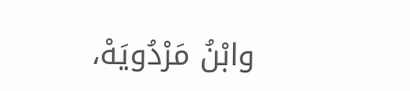وابْنُ مَرْدُويَهْ،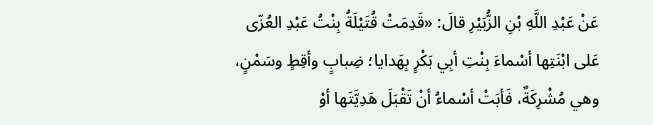عَنْ عَبْدِ اللَّهِ بْنِ الزُّبَيْرِ قالَ: «قَدِمَتْ قُتَيْلَةُ بِنْتُ عَبْدِ العُزّى عَلى ابْنَتِها أسْماءَ بِنْتِ أبِي بَكْرٍ بِهَدايا؛ ضِبابٍ وأقِطٍ وسَمْنٍ، وهي مُشْرِكَةٌ، فَأبَتْ أسْماءُ أنْ تَقْبَلَ هَدِيَّتَها أوْ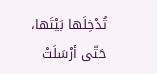تُدْخِلَها بَيْتَها، حَتّى أرْسَلَتْ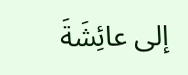إلى عائِشَةَ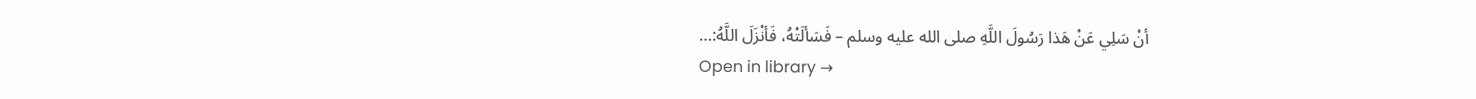أنْ سَلِي عَنْ هَذا رَسُولَ اللَّهِ صلى الله عليه وسلم – فَسَألَتْهُ، فَأنْزَلَ اللَّهُ:…
Open in library →